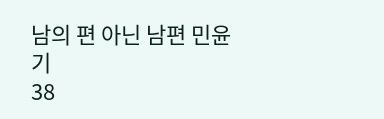남의 편 아닌 남편 민윤기
38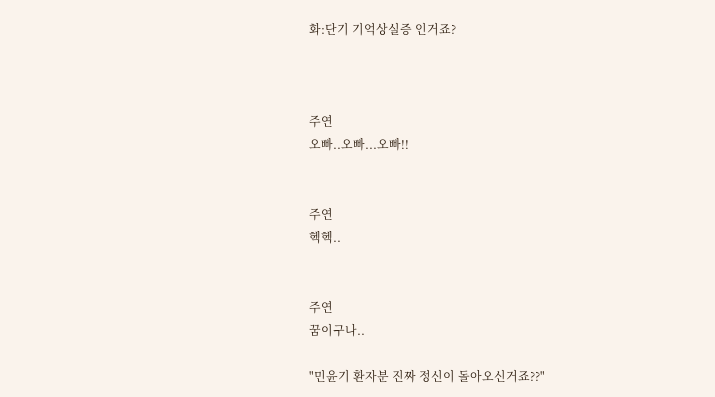화:단기 기억상실증 인거죠?



주연
오빠..오빠...오빠!!


주연
헥헥..


주연
꿈이구나..

"민윤기 환자분 진짜 정신이 돌아오신거죠??"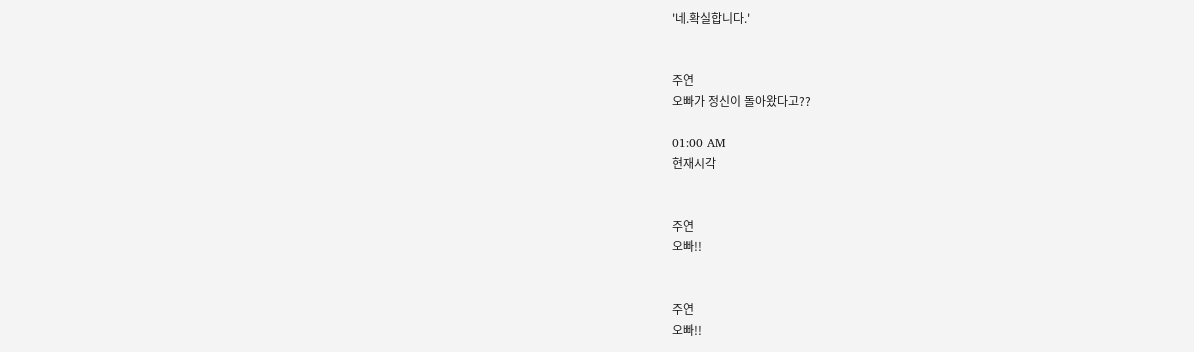'네.확실합니다.'


주연
오빠가 정신이 돌아왔다고??

01:00 AM
현재시각


주연
오빠!!


주연
오빠!!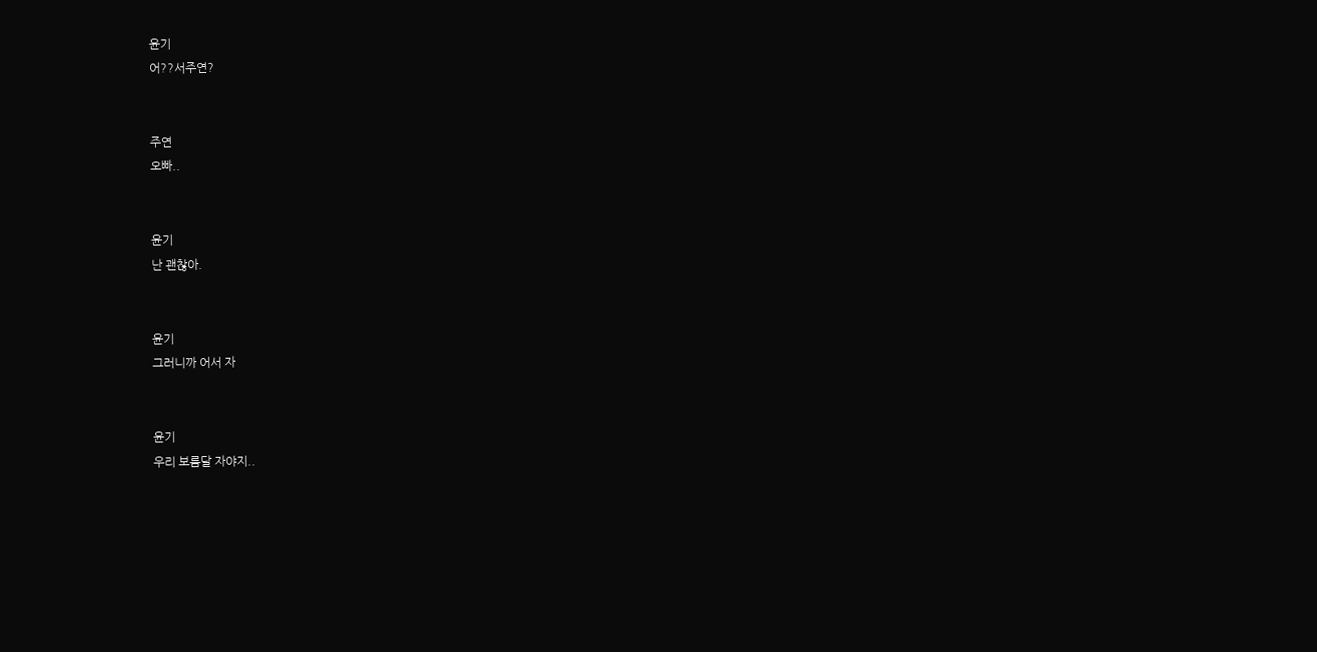윤기
어??서주연?


주연
오빠..


윤기
난 괜찮아.


윤기
그러니까 어서 자


윤기
우리 보름달 자야지..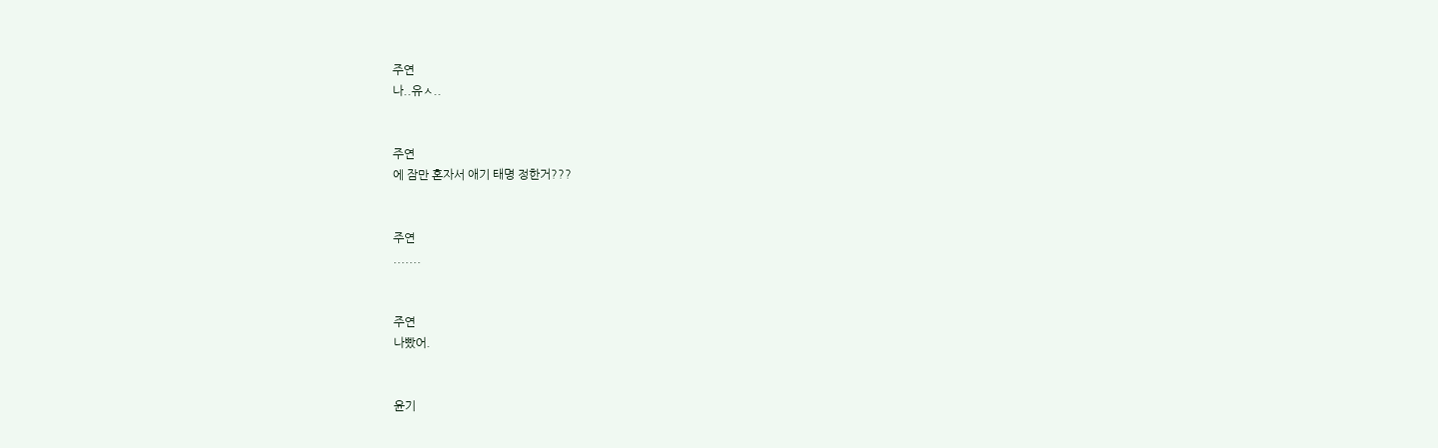주연
나..유ㅅ..


주연
에 잠만 혼자서 애기 태명 정한거???


주연
.......


주연
나빴어.


윤기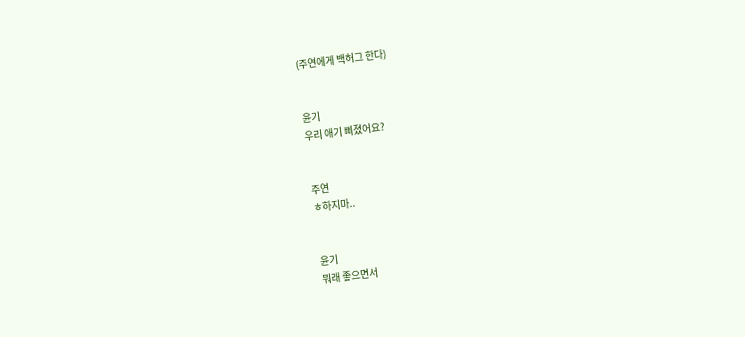(주연에게 백허그 한다)


윤기
우리 애기 삐졌어요?


주연
ㅎ하지마..


윤기
뭐래 좋으면서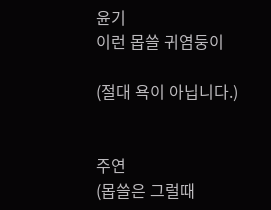윤기
이런 몹쓸 귀염둥이

(절대 욕이 아닙니다.)


주연
(몹쓸은 그럴때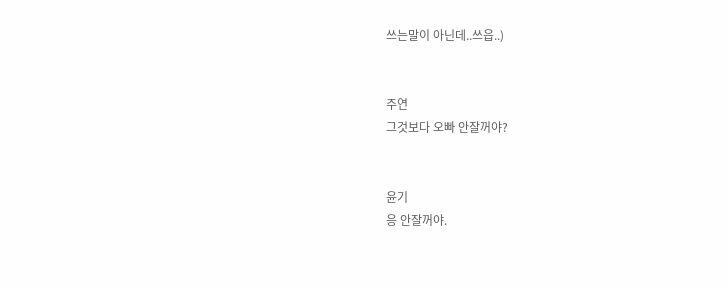쓰는말이 아닌데..쓰읍..)


주연
그것보다 오빠 안잘꺼야?


윤기
응 안잘꺼야.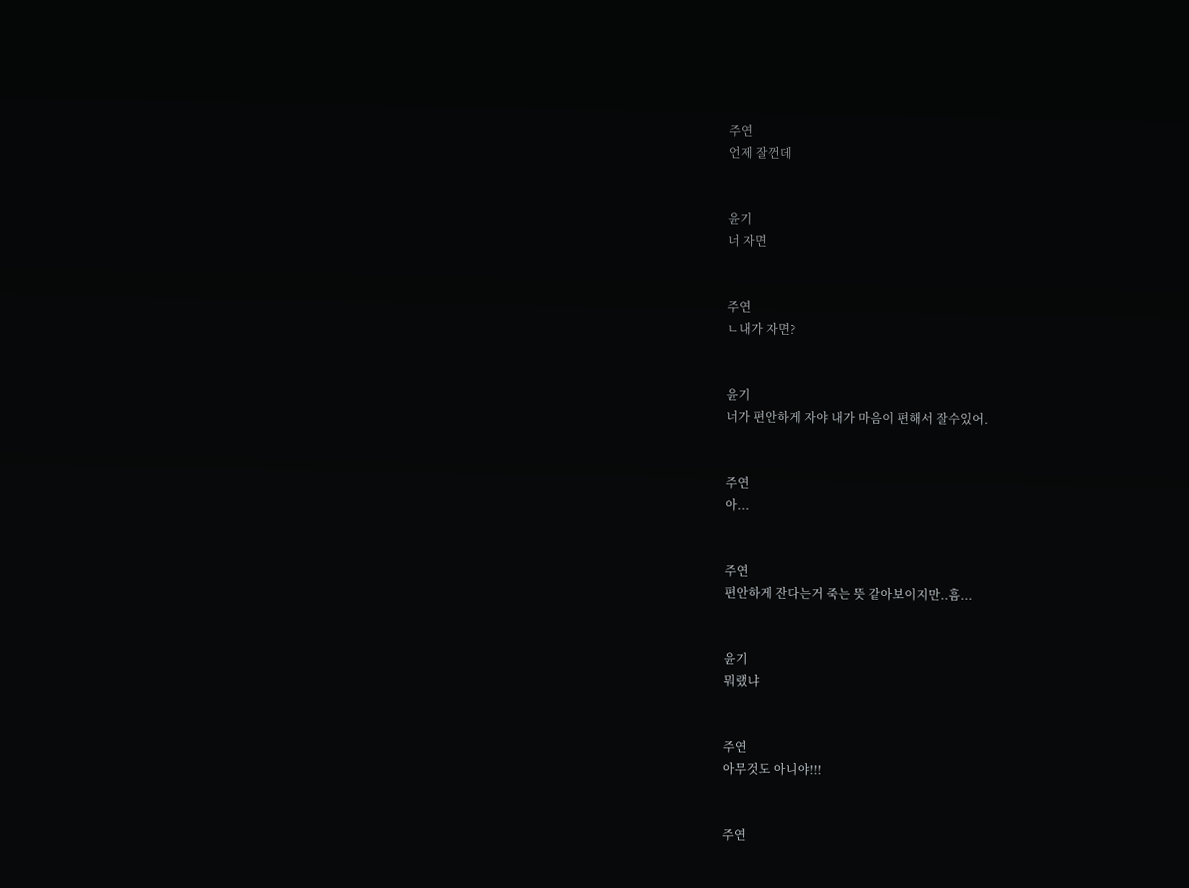주연
언제 잘껀데


윤기
너 자면


주연
ㄴ내가 자면?


윤기
너가 편안하게 자야 내가 마음이 편해서 잘수있어.


주연
아...


주연
편안하게 잔다는거 죽는 뜻 같아보이지만..흠...


윤기
뭐랬냐


주연
아무것도 아니야!!!


주연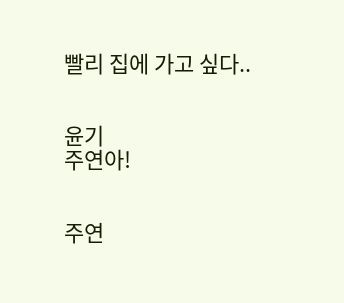빨리 집에 가고 싶다..


윤기
주연아!


주연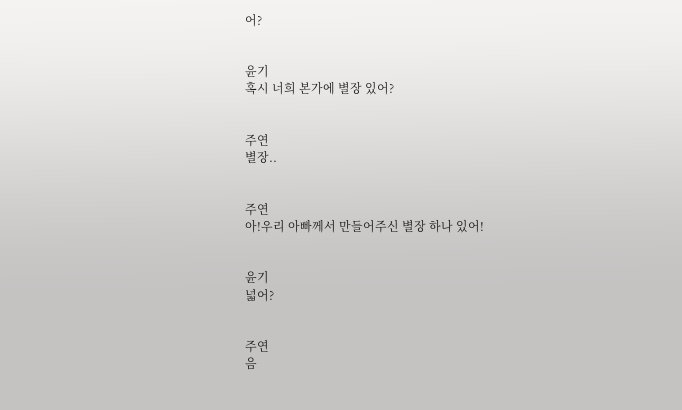어?


윤기
혹시 너희 본가에 별장 있어?


주연
별장..


주연
아!우리 아빠께서 만들어주신 별장 하나 있어!


윤기
넓어?


주연
음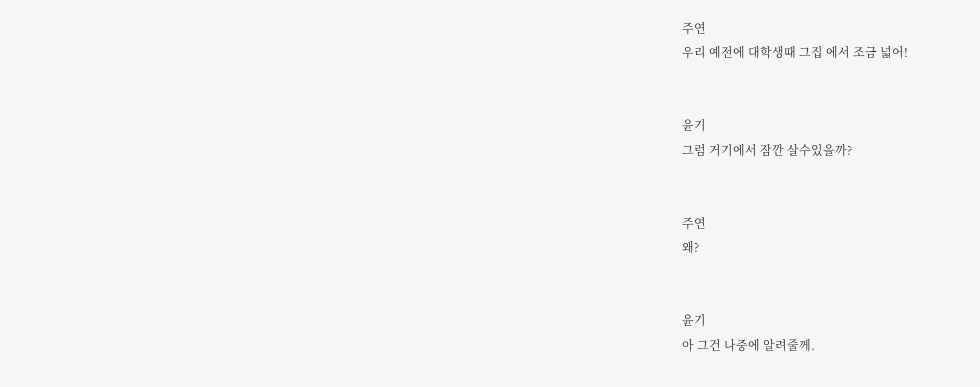주연
우리 예전에 대학생때 그집 에서 조금 넓어!


윤기
그럼 거기에서 잠깐 살수있을까?


주연
왜?


윤기
아 그건 나중에 알려줄께.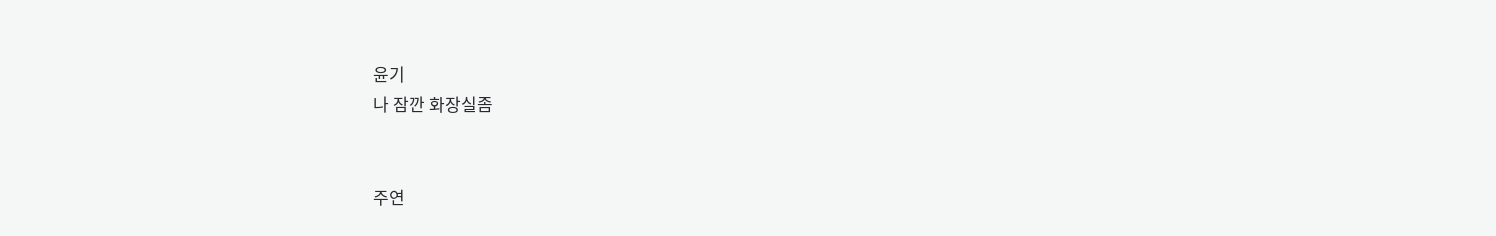윤기
나 잠깐 화장실좀


주연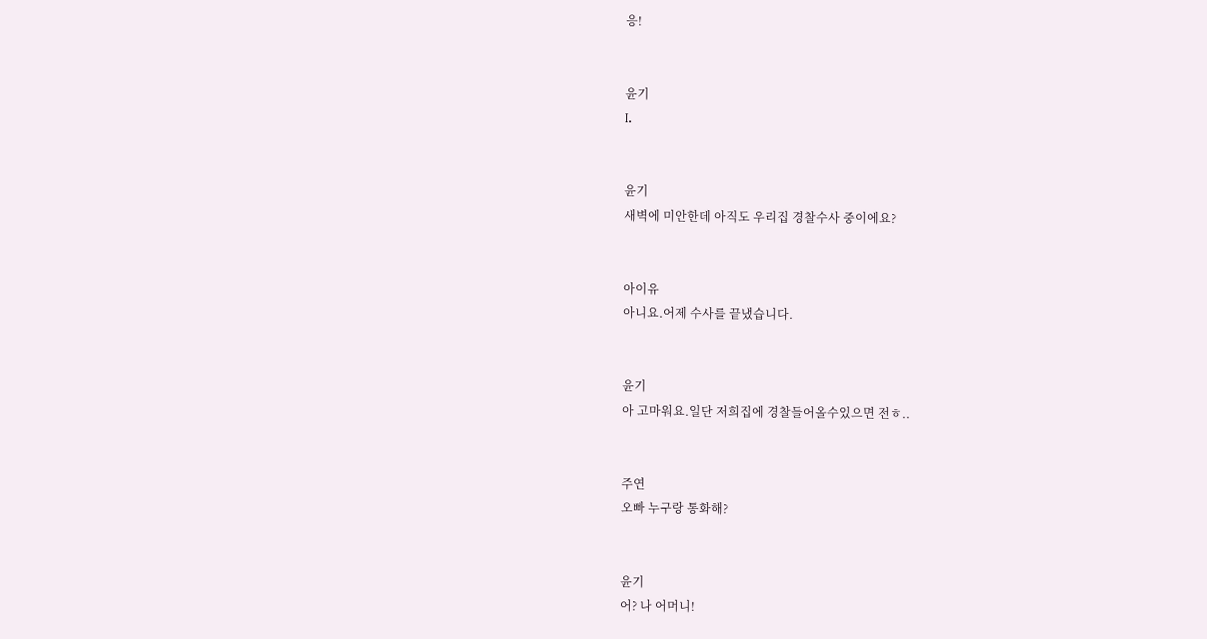응!


윤기
I.


윤기
새벽에 미안한데 아직도 우리집 경찰수사 중이에요?


아이유
아니요.어제 수사를 끝냈습니다.


윤기
아 고마워요.일단 저희집에 경찰들어올수있으면 전ㅎ..


주연
오빠 누구랑 통화해?


윤기
어? 나 어머니!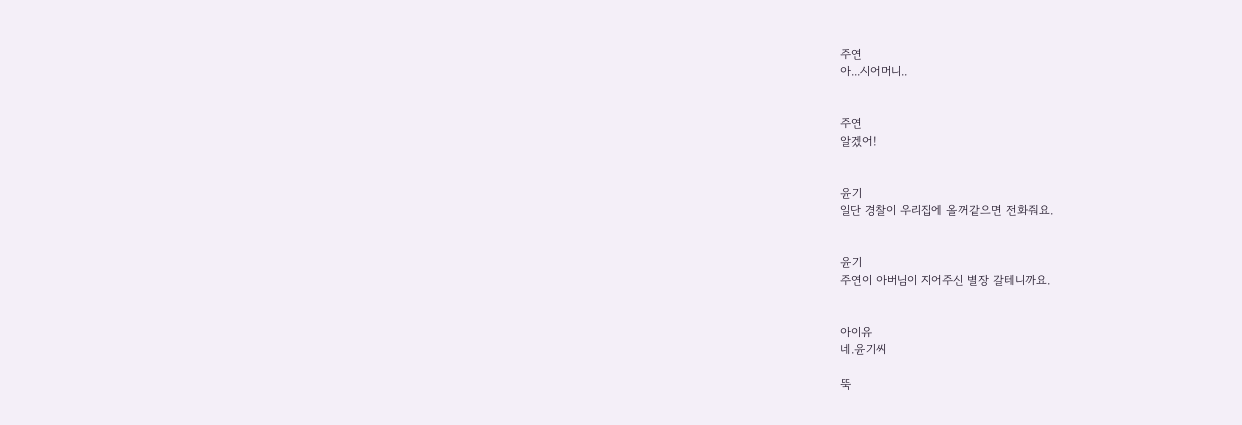주연
아...시어머니..


주연
알겠어!


윤기
일단 경찰이 우리집에 올꺼같으면 전화줘요.


윤기
주연이 아버님이 지어주신 별장 갈테니까요.


아이유
네.윤기씨

뚝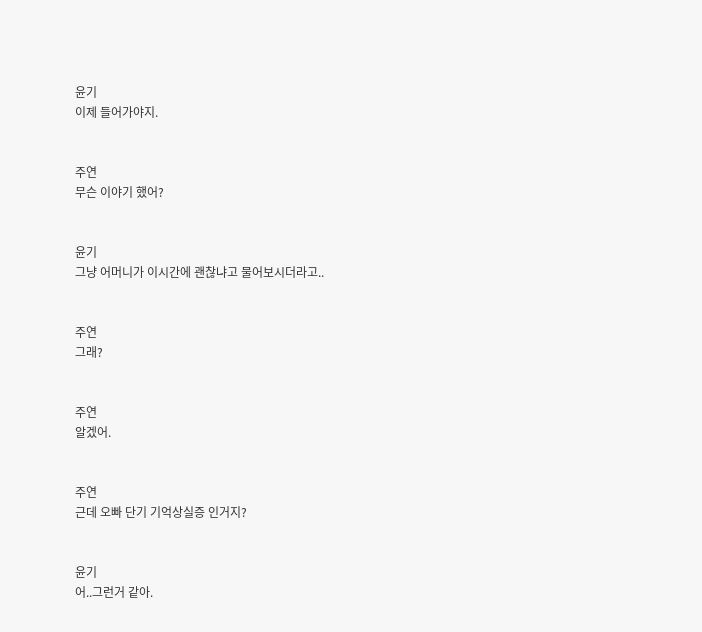윤기
이제 들어가야지.


주연
무슨 이야기 했어?


윤기
그냥 어머니가 이시간에 괜찮냐고 물어보시더라고..


주연
그래?


주연
알겠어.


주연
근데 오빠 단기 기억상실증 인거지?


윤기
어..그런거 같아.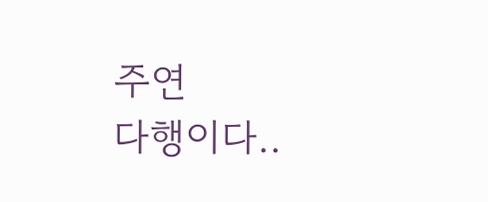주연
다행이다..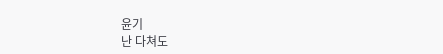윤기
난 다쳐도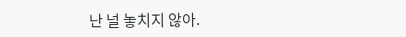난 널 놓치지 않아.